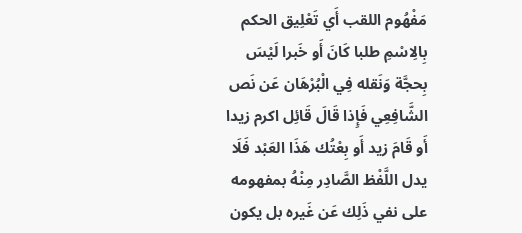مَفْهُوم اللقب أَي تَعْلِيق الحكم بِالِاسْمِ طلبا كَانَ أَو خَبرا لَيْسَ بِحجَّة وَنَقله فِي الْبُرْهَان عَن نَص الشَّافِعِي فَإِذا قَالَ قَائِل اكرم زيدا أَو قَامَ زيد أَو بِعْتُك هَذَا العَبْد فَلَا يدل اللَّفْظ الصَّادِر مِنْهُ بمفهومه على نفي ذَلِك عَن غَيره بل يكون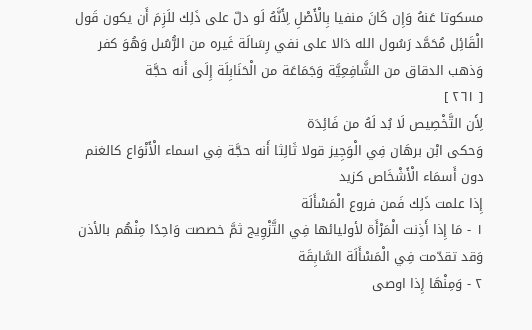مسكوتا عَنهُ وَإِن كَانَ منفيا بِالْأَصْلِ لِأَنَّهُ لَو دلّ على ذَلِك للَزِمَ أَن يكون قَول الْقَائِل مُحَمَّد رَسُول الله دَالا على نفي رِسَالَة غَيره من الرُّسُل وَهُوَ كفر
وَذهب الدقاق من الشَّافِعِيَّة وَجَمَاعَة من الْحَنَابِلَة إِلَى أَنه حجَّة
[ ٢٦١ ]
لِأَن التَّخْصِيص لَا بُد لَهُ من فَائِدَة
وَحكى ابْن برهَان فِي الْوَجِيز قولا ثَالِثا أَنه حجَّة فِي اسماء الْأَنْوَاع كالغنم دون أَسمَاء الْأَشْخَاص كزيد
إِذا علمت ذَلِك فَمن فروع الْمَسْأَلَة
١ - مَا إِذا أَذِنت الْمَرْأَة لأوليائها فِي التَّزْوِيج ثمَّ خصصت وَاحِدًا مِنْهُم بالأذن وَقد تقدّمت فِي الْمَسْأَلَة السَّابِقَة
٢ - وَمِنْهَا إِذا اوصى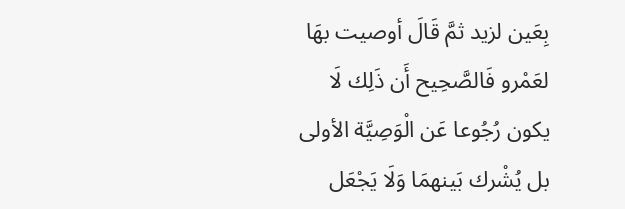بِعَين لزيد ثمَّ قَالَ أوصيت بهَا لعَمْرو فَالصَّحِيح أَن ذَلِك لَا يكون رُجُوعا عَن الْوَصِيَّة الأولى بل يُشْرك بَينهمَا وَلَا يَجْعَل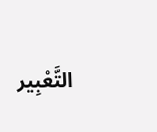التَّعْبِير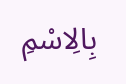بِالِاسْمِ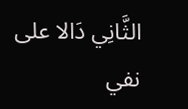الثَّانِي دَالا على نفي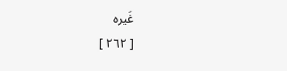غَيره
[ ٢٦٢ ]